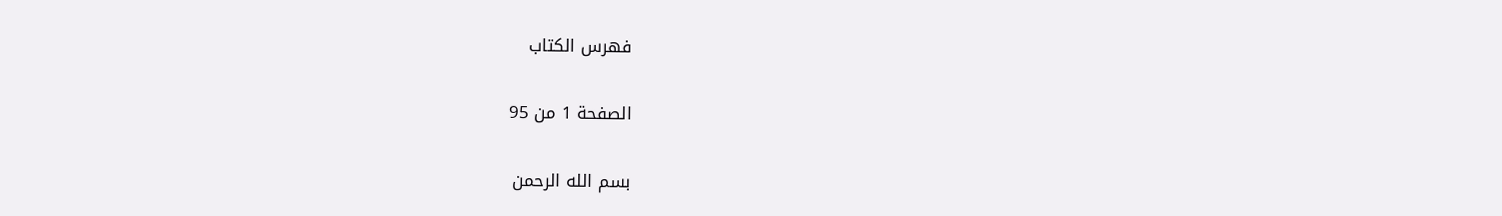فهرس الكتاب

الصفحة 1 من 95

بسم الله الرحمن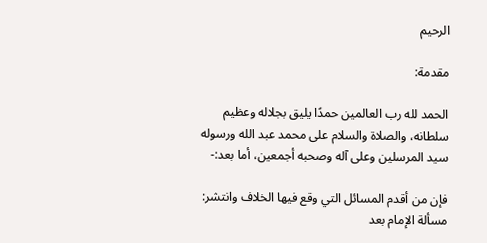الرحيم

مقدمة:

الحمد لله رب العالمين حمدًا يليق بجلاله وعظيم سلطانه، والصلاة والسلام على محمد عبد الله ورسوله سيد المرسلين وعلى آله وصحبه أجمعين، أما بعد:-

فإن من أقدم المسائل التي وقع فيها الخلاف وانتشر: مسألة الإمام بعد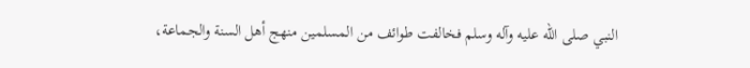النبي صلى الله عليه وآله وسلم فخالفت طوائف من المسلمين منهج أهل السنة والجماعة،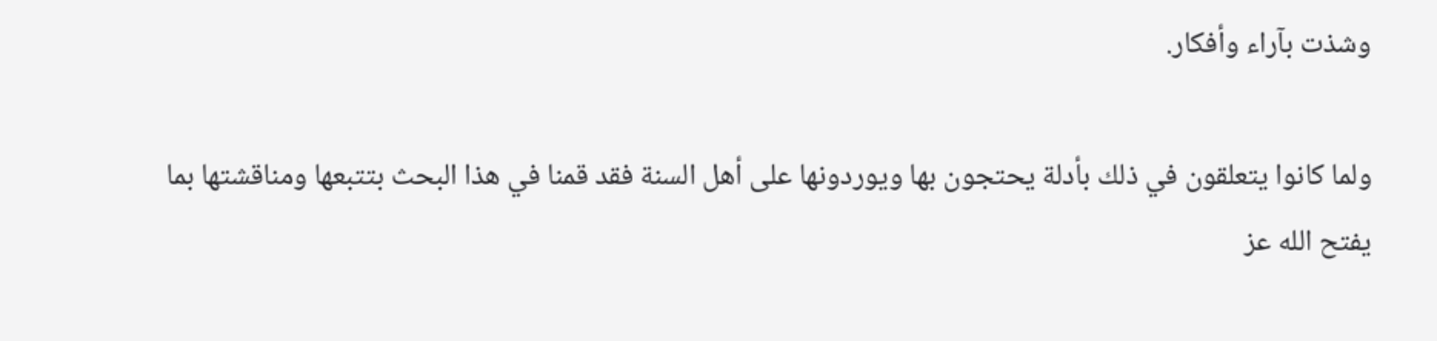وشذت بآراء وأفكار.

ولما كانوا يتعلقون في ذلك بأدلة يحتجون بها ويوردونها على أهل السنة فقد قمنا في هذا البحث بتتبعها ومناقشتها بما يفتح الله عز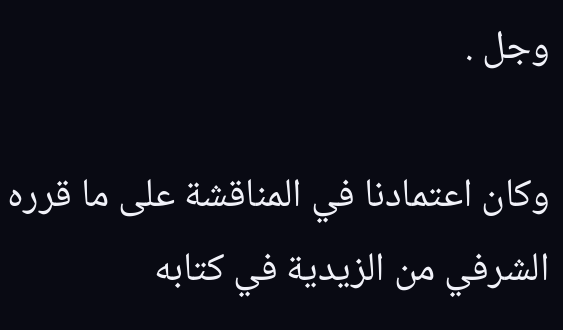وجل .

وكان اعتمادنا في المناقشة على ما قرره الشرفي من الزيدية في كتابه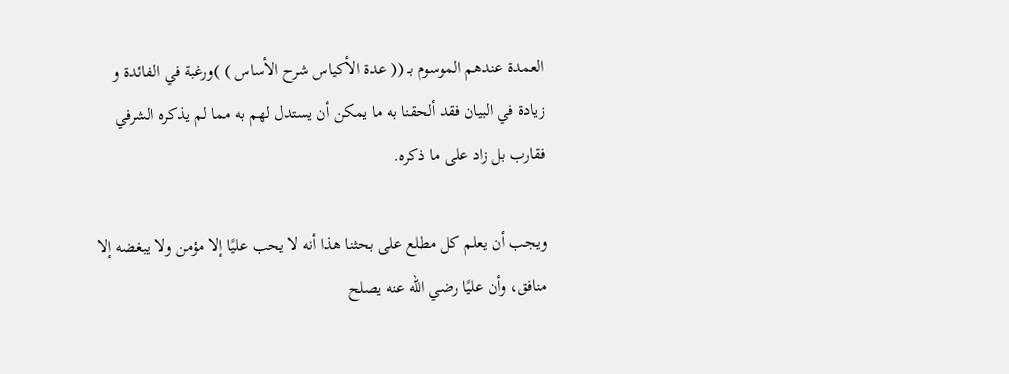العمدة عندهم الموسوم بـ (( عدة الأكياس شرح الأساس ) )ورغبة في الفائدة و زيادة في البيان فقد ألحقنا به ما يمكن أن يستدل لهم به مما لم يذكره الشرفي فقارب بل زاد على ما ذكره.

ويجب أن يعلم كل مطلع على بحثنا هذا أنه لا يحب عليًا إلا مؤمن ولا يبغضه إلا منافق، وأن عليًا رضي الله عنه يصلح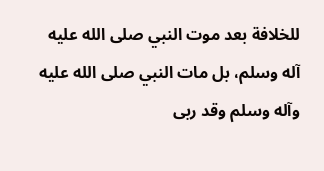للخلافة بعد موت النبي صلى الله عليه آله وسلم، بل مات النبي صلى الله عليه وآله وسلم وقد ربى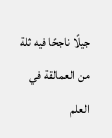جيلًا ناجحًا فيه ثلة من العمالقة في العلم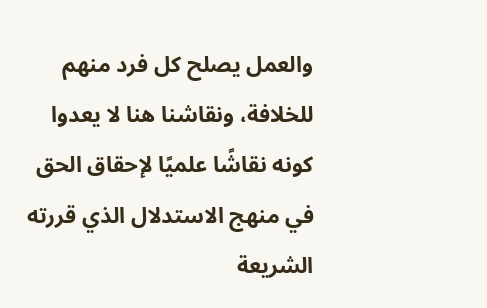والعمل يصلح كل فرد منهم للخلافة، ونقاشنا هنا لا يعدوا كونه نقاشًا علميًا لإحقاق الحق في منهج الاستدلال الذي قررته الشريعة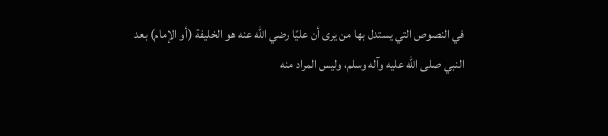في النصوص التي يستدل بها من يرى أن عليًا رضي الله عنه هو الخليفة (أو الإمام) بعد النبي صلى الله عليه وآله وسلم، وليس المراد منه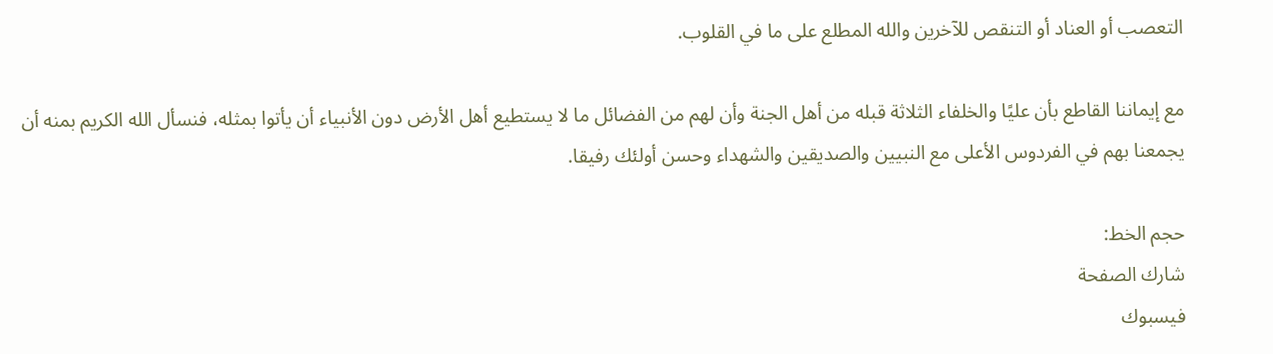التعصب أو العناد أو التنقص للآخرين والله المطلع على ما في القلوب.

مع إيماننا القاطع بأن عليًا والخلفاء الثلاثة قبله من أهل الجنة وأن لهم من الفضائل ما لا يستطيع أهل الأرض دون الأنبياء أن يأتوا بمثله، فنسأل الله الكريم بمنه أن يجمعنا بهم في الفردوس الأعلى مع النبيين والصديقين والشهداء وحسن أولئك رفيقا.

حجم الخط:
شارك الصفحة
فيسبوك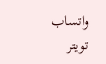واتساب تويتر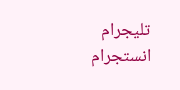تليجرام انستجرام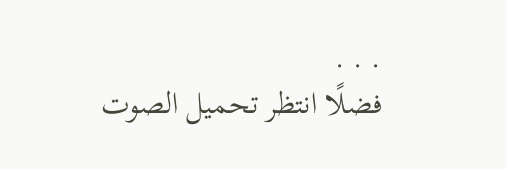. . .
فضلًا انتظر تحميل الصوت